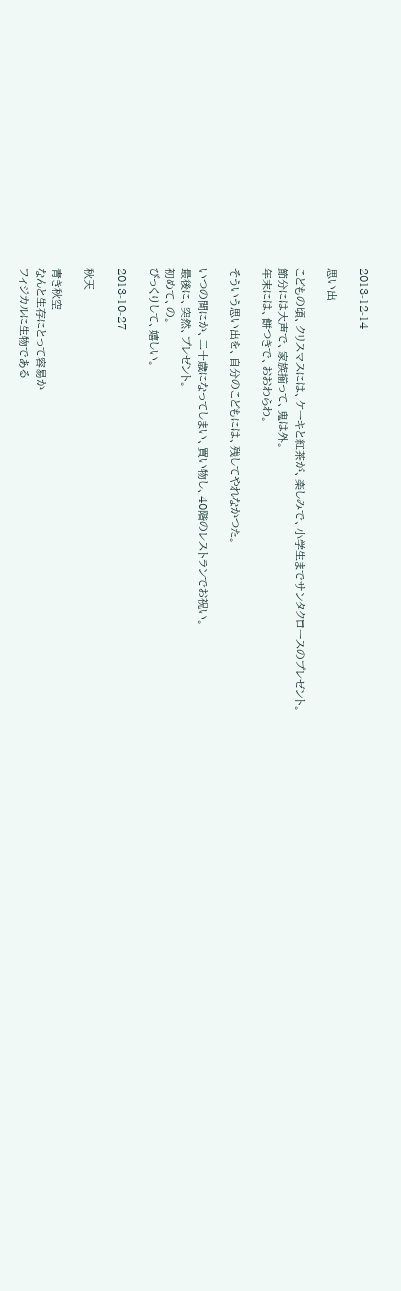2013-12-14

思い出

こどもの頃、クリスマスには、ケーキと紅茶が、楽しみで、小学生までサンタクロースのプレゼント。
節分には大声で、家族揃って、鬼は外。
年末には、餅つきで、おおわらわ。

そういう思い出を、自分のこどもには、残してやれなかつた。

いつの間にか、二十歳になってしまい、買い物し、40階のレストランでお祝い。
最後に、突然、プレゼント。
初めて、の。
びっくりして、嬉しい。

2013-10-27

秋天

青き秋空
なんと生存にとって容易か
フィジカルに生物である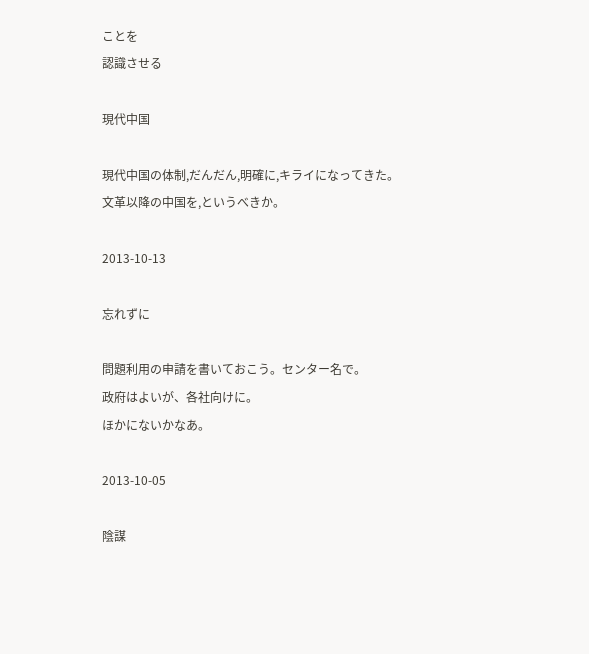ことを
認識させる

現代中国

現代中国の体制,だんだん,明確に,キライになってきた。
文革以降の中国を,というべきか。

2013-10-13

忘れずに

問題利用の申請を書いておこう。センター名で。
政府はよいが、各社向けに。
ほかにないかなあ。

2013-10-05

陰謀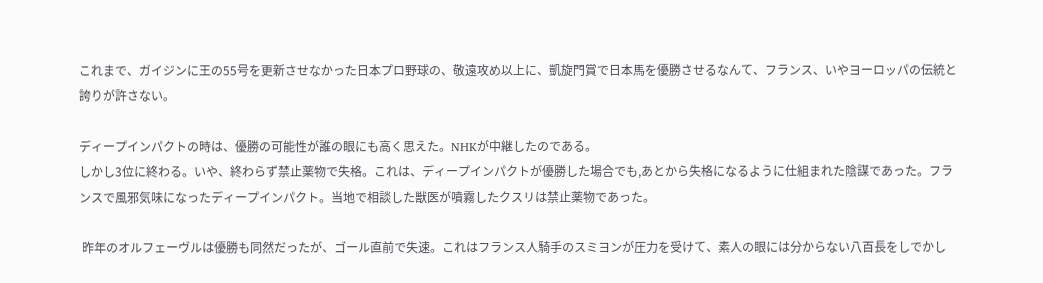これまで、ガイジンに王の55号を更新させなかった日本プロ野球の、敬遠攻め以上に、凱旋門賞で日本馬を優勝させるなんて、フランス、いやヨーロッパの伝統と誇りが許さない。

ディープインパクトの時は、優勝の可能性が誰の眼にも高く思えた。NHKが中継したのである。
しかし3位に終わる。いや、終わらず禁止薬物で失格。これは、ディープインパクトが優勝した場合でも,あとから失格になるように仕組まれた陰謀であった。フランスで風邪気味になったディープインパクト。当地で相談した獣医が噴霧したクスリは禁止薬物であった。

 昨年のオルフェーヴルは優勝も同然だったが、ゴール直前で失速。これはフランス人騎手のスミヨンが圧力を受けて、素人の眼には分からない八百長をしでかし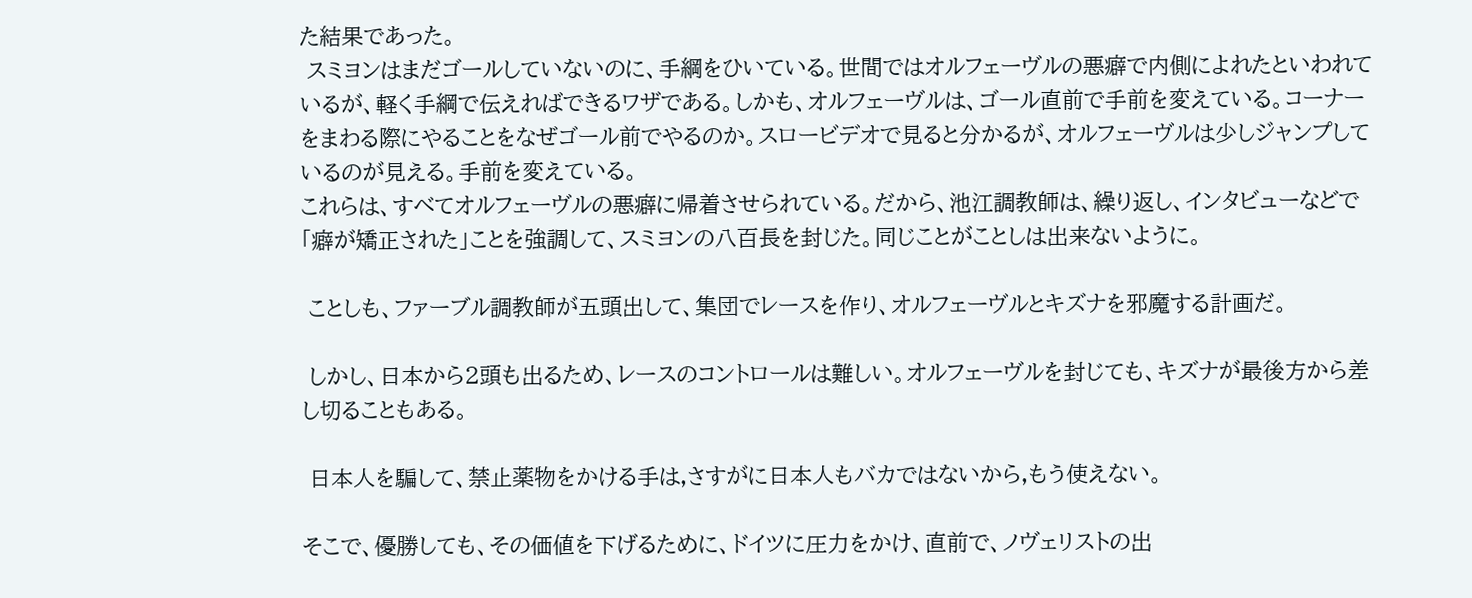た結果であった。
 スミヨンはまだゴールしていないのに、手綱をひいている。世間ではオルフェーヴルの悪癖で内側によれたといわれているが、軽く手綱で伝えればできるワザである。しかも、オルフェーヴルは、ゴール直前で手前を変えている。コーナーをまわる際にやることをなぜゴール前でやるのか。スロービデオで見ると分かるが、オルフェーヴルは少しジャンプしているのが見える。手前を変えている。
これらは、すべてオルフェーヴルの悪癖に帰着させられている。だから、池江調教師は、繰り返し、インタビューなどで「癖が矯正された」ことを強調して、スミヨンの八百長を封じた。同じことがことしは出来ないように。

 ことしも、ファーブル調教師が五頭出して、集団でレースを作り、オルフェーヴルとキズナを邪魔する計画だ。

 しかし、日本から2頭も出るため、レースのコントロールは難しい。オルフェーヴルを封じても、キズナが最後方から差し切ることもある。

 日本人を騙して、禁止薬物をかける手は,さすがに日本人もバカではないから,もう使えない。

そこで、優勝しても、その価値を下げるために、ドイツに圧力をかけ、直前で、ノヴェリストの出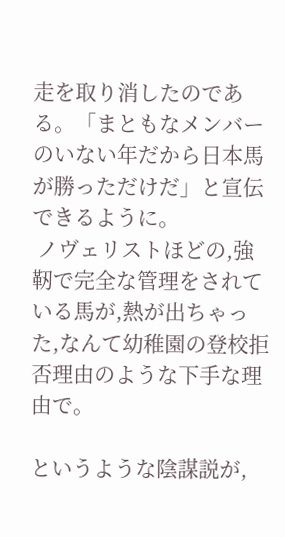走を取り消したのである。「まともなメンバーのいない年だから日本馬が勝っただけだ」と宣伝できるように。
 ノヴェリストほどの,強靭で完全な管理をされている馬が,熱が出ちゃった,なんて幼稚園の登校拒否理由のような下手な理由で。

というような陰謀説が,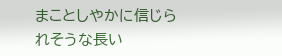まことしやかに信じられそうな長い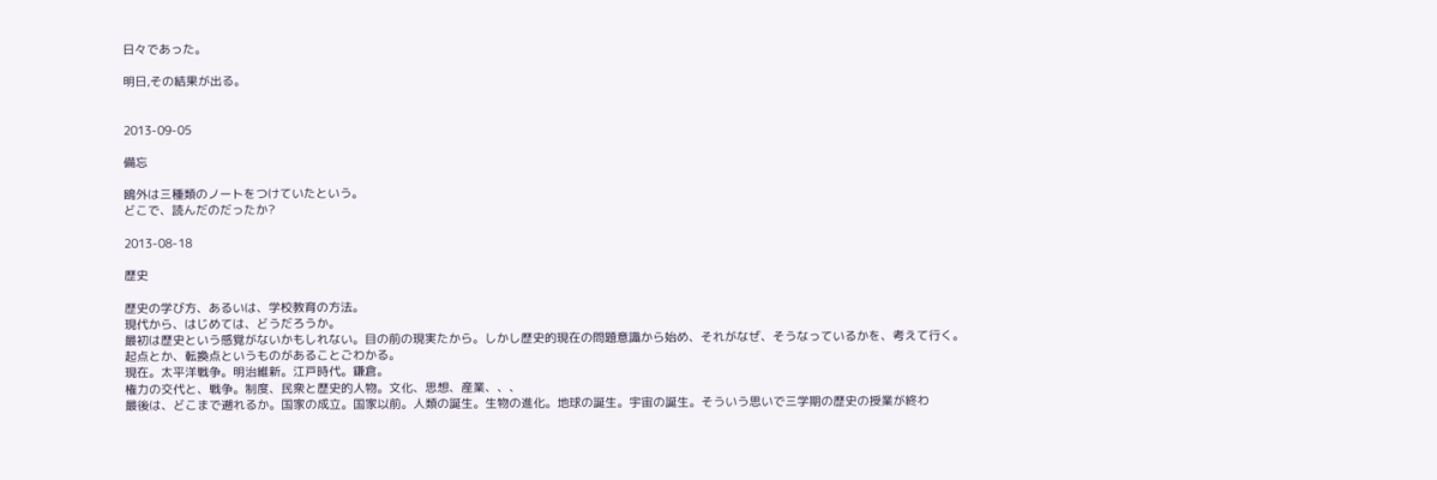日々であった。

明日,その結果が出る。


2013-09-05

備忘

鴎外は三種類のノートをつけていたという。
どこで、読んだのだったか?

2013-08-18

歴史

歴史の学び方、あるいは、学校教育の方法。
現代から、はじめては、どうだろうか。
最初は歴史という感覚がないかもしれない。目の前の現実たから。しかし歴史的現在の問題意識から始め、それがなぜ、そうなっているかを、考えて行く。
起点とか、転換点というものがあることごわかる。
現在。太平洋戦争。明治維新。江戸時代。鎌倉。
権力の交代と、戦争。制度、民衆と歴史的人物。文化、思想、産業、、、
最後は、どこまで遡れるか。国家の成立。国家以前。人類の誕生。生物の進化。地球の誕生。宇宙の誕生。そういう思いで三学期の歴史の授業が終わ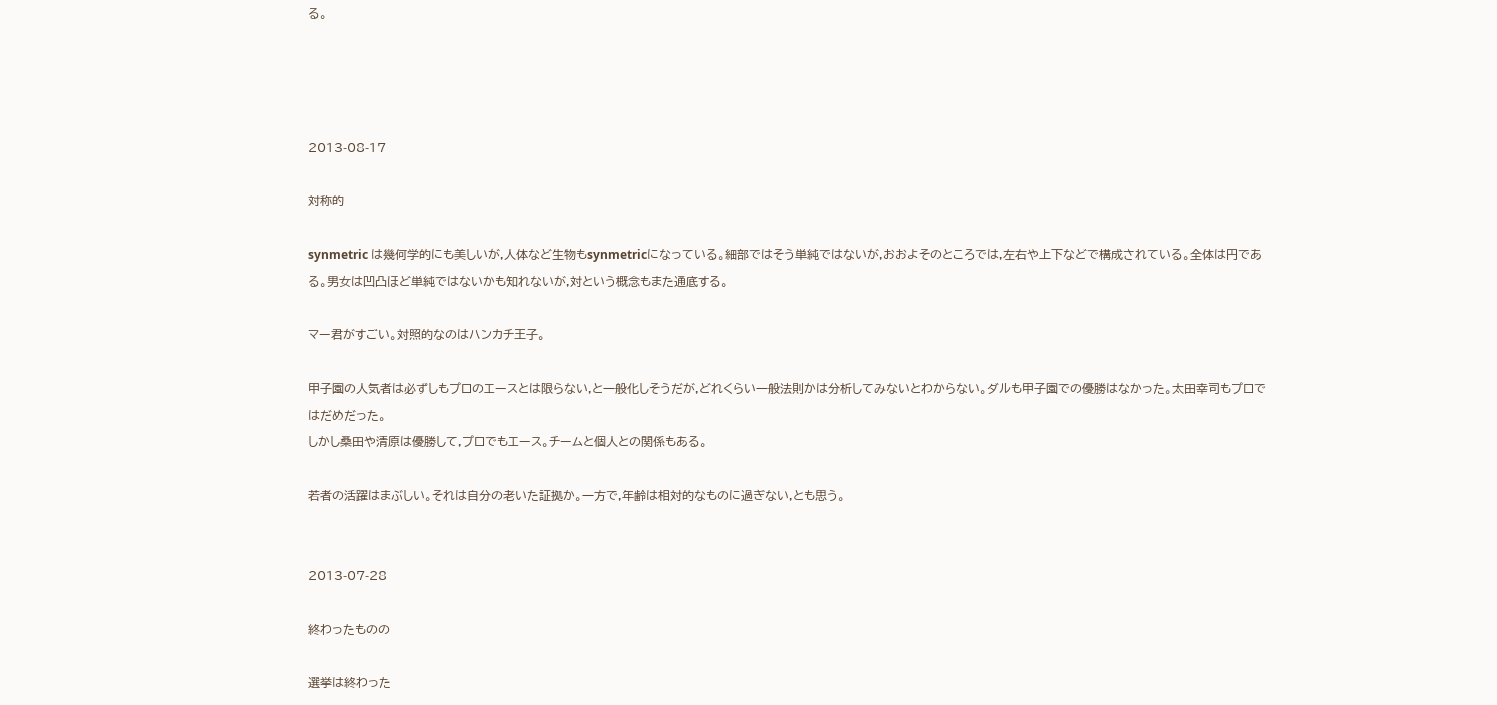る。




2013-08-17

対称的

synmetric は幾何学的にも美しいが,人体など生物もsynmetricになっている。細部ではそう単純ではないが,おおよそのところでは,左右や上下などで構成されている。全体は円である。男女は凹凸ほど単純ではないかも知れないが,対という概念もまた通底する。

マー君がすごい。対照的なのはハンカチ王子。

甲子園の人気者は必ずしもプロのエースとは限らない,と一般化しそうだが,どれくらい一般法則かは分析してみないとわからない。ダルも甲子園での優勝はなかった。太田幸司もプロではだめだった。
しかし桑田や清原は優勝して,プロでもエース。チームと個人との関係もある。

若者の活躍はまぶしい。それは自分の老いた証拠か。一方で,年齢は相対的なものに過ぎない,とも思う。


2013-07-28

終わったものの

選挙は終わった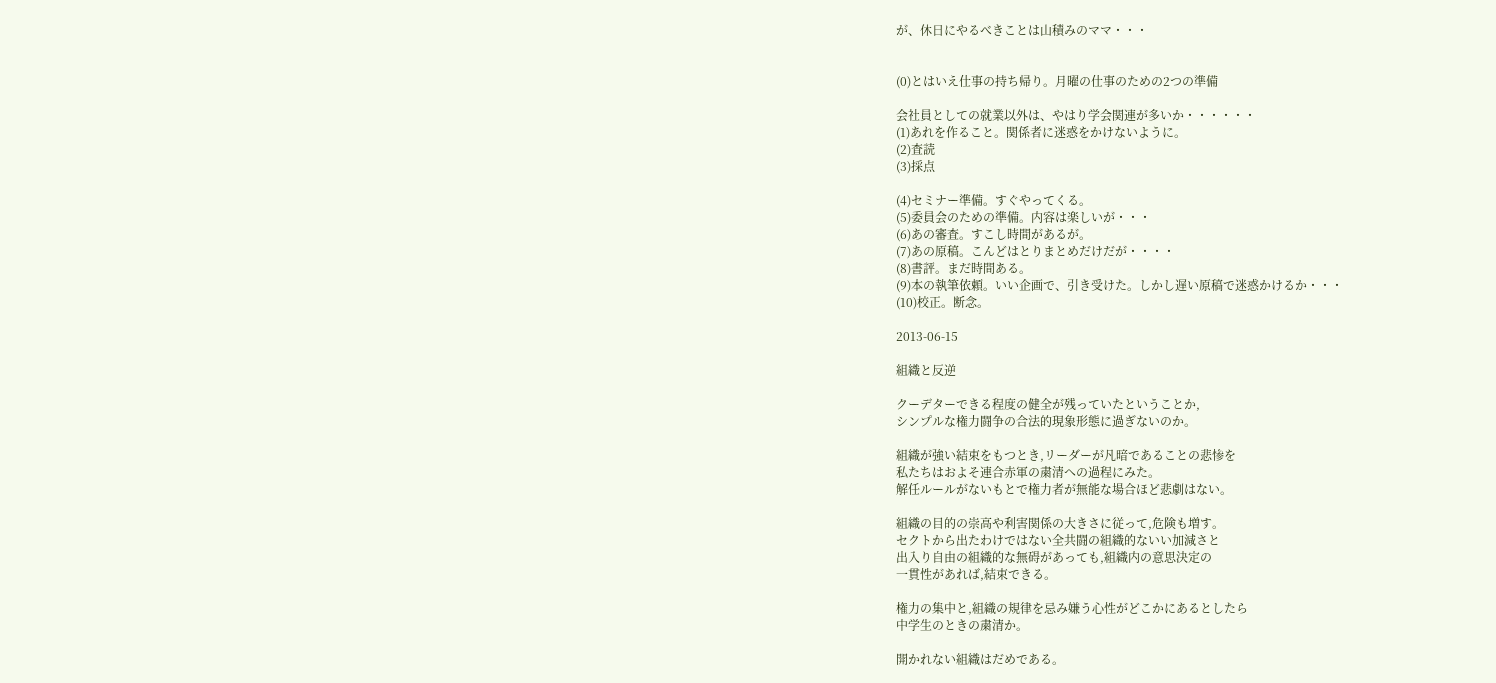が、休日にやるべきことは山積みのママ・・・


(0)とはいえ仕事の持ち帰り。月曜の仕事のための2つの準備

会社員としての就業以外は、やはり学会関連が多いか・・・・・・
(1)あれを作ること。関係者に迷惑をかけないように。
(2)査読
(3)採点

(4)セミナー準備。すぐやってくる。
(5)委員会のための準備。内容は楽しいが・・・
(6)あの審査。すこし時間があるが。
(7)あの原稿。こんどはとりまとめだけだが・・・・
(8)書評。まだ時間ある。
(9)本の執筆依頼。いい企画で、引き受けた。しかし遅い原稿で迷惑かけるか・・・
(10)校正。断念。

2013-06-15

組織と反逆

クーデターできる程度の健全が残っていたということか,
シンプルな権力闘争の合法的現象形態に過ぎないのか。

組織が強い結束をもつとき,リーダーが凡暗であることの悲惨を
私たちはおよそ連合赤軍の粛清への過程にみた。
解任ルールがないもとで権力者が無能な場合ほど悲劇はない。

組織の目的の崇高や利害関係の大きさに従って,危険も増す。
セクトから出たわけではない全共闘の組織的ないい加減さと
出入り自由の組織的な無碍があっても,組織内の意思決定の
一貫性があれば,結束できる。

権力の集中と,組織の規律を忌み嫌う心性がどこかにあるとしたら
中学生のときの粛清か。

開かれない組織はだめである。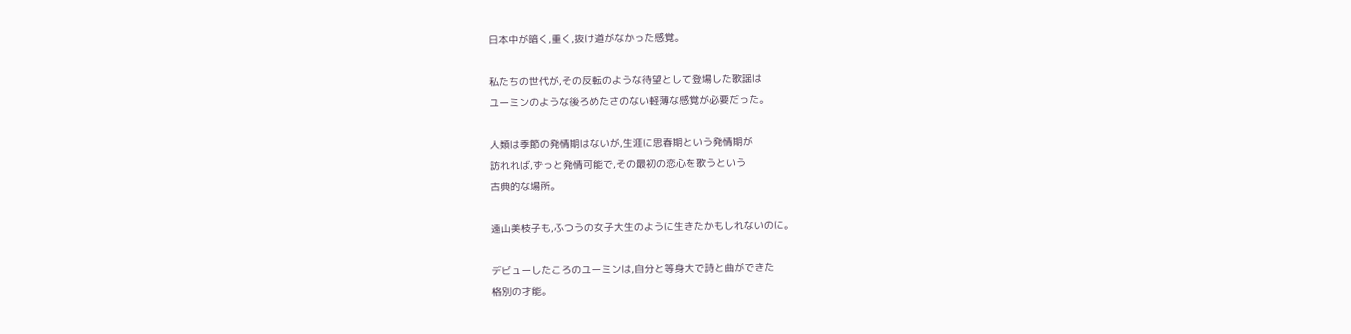日本中が暗く,重く,抜け道がなかった感覚。

私たちの世代が,その反転のような待望として登場した歌謡は
ユーミンのような後ろめたさのない軽薄な感覚が必要だった。

人類は季節の発情期はないが,生涯に思春期という発情期が
訪れれば,ずっと発情可能で,その最初の恋心を歌うという
古典的な場所。

遠山美枝子も,ふつうの女子大生のように生きたかもしれないのに。

デビューしたころのユーミンは,自分と等身大で詩と曲ができた
格別の才能。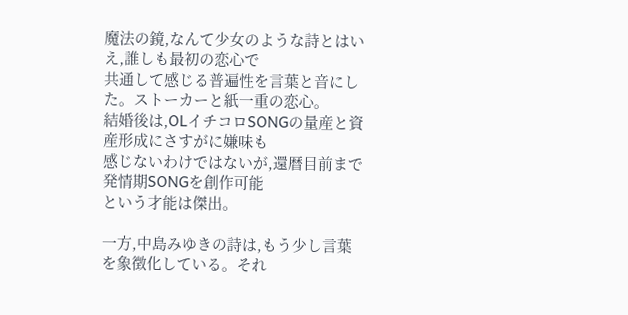魔法の鏡,なんて少女のような詩とはいえ,誰しも最初の恋心で
共通して感じる普遍性を言葉と音にした。ストーカーと紙一重の恋心。
結婚後は,OLイチコロSONGの量産と資産形成にさすがに嫌味も
感じないわけではないが,還暦目前まで発情期SONGを創作可能
という才能は傑出。

一方,中島みゆきの詩は,もう少し言葉を象徴化している。それ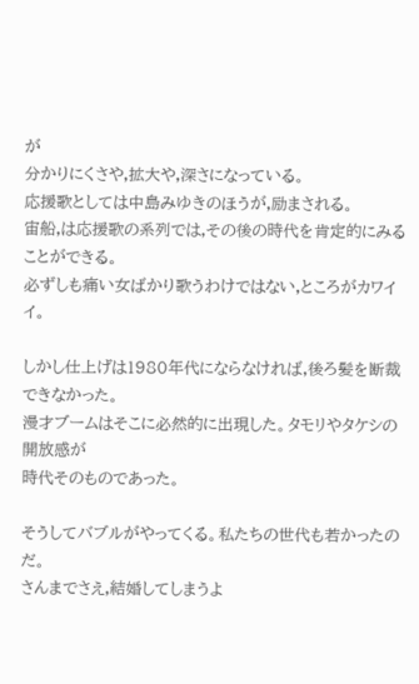が
分かりにくさや,拡大や,深さになっている。
応援歌としては中島みゆきのほうが,励まされる。
宙船,は応援歌の系列では,その後の時代を肯定的にみることができる。
必ずしも痛い女ばかり歌うわけではない,ところがカワイイ。

しかし仕上げは1980年代にならなければ,後ろ髪を断裁できなかった。
漫才ブームはそこに必然的に出現した。タモリやタケシの開放感が
時代そのものであった。

そうしてバブルがやってくる。私たちの世代も若かったのだ。
さんまでさえ,結婚してしまうよ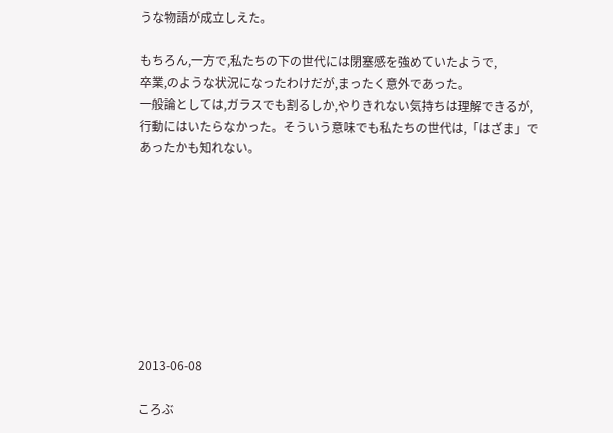うな物語が成立しえた。

もちろん,一方で,私たちの下の世代には閉塞感を強めていたようで,
卒業,のような状況になったわけだが,まったく意外であった。
一般論としては,ガラスでも割るしか,やりきれない気持ちは理解できるが,
行動にはいたらなかった。そういう意味でも私たちの世代は,「はざま」で
あったかも知れない。









2013-06-08

ころぶ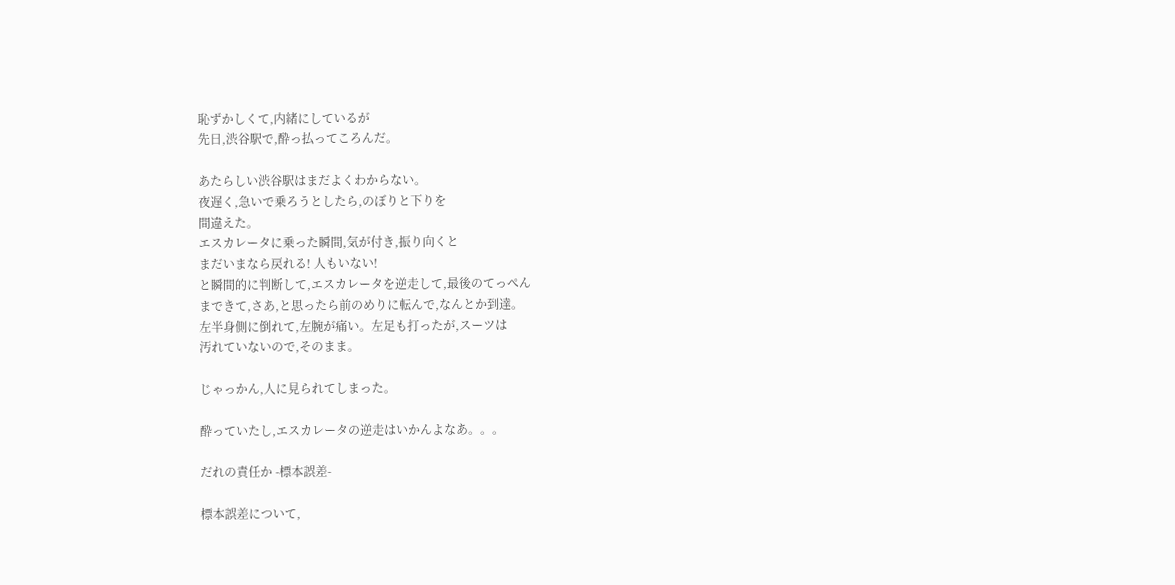恥ずかしくて,内緒にしているが
先日,渋谷駅で,酔っ払ってころんだ。

あたらしい渋谷駅はまだよくわからない。
夜遅く,急いで乗ろうとしたら,のぼりと下りを
間違えた。
エスカレータに乗った瞬間,気が付き,振り向くと
まだいまなら戻れる! 人もいない!
と瞬間的に判断して,エスカレータを逆走して,最後のてっぺん
まできて,さあ,と思ったら前のめりに転んで,なんとか到達。
左半身側に倒れて,左腕が痛い。左足も打ったが,スーツは
汚れていないので,そのまま。

じゃっかん,人に見られてしまった。

酔っていたし,エスカレータの逆走はいかんよなあ。。。

だれの責任か -標本誤差-

標本誤差について,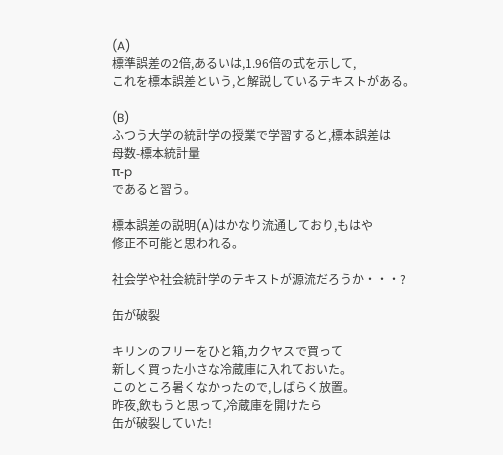(A)
標準誤差の2倍,あるいは,1.96倍の式を示して,
これを標本誤差という,と解説しているテキストがある。

(B)
ふつう大学の統計学の授業で学習すると,標本誤差は
母数-標本統計量
π-p
であると習う。

標本誤差の説明(A)はかなり流通しており,もはや
修正不可能と思われる。

社会学や社会統計学のテキストが源流だろうか・・・?

缶が破裂

キリンのフリーをひと箱,カクヤスで買って
新しく買った小さな冷蔵庫に入れておいた。
このところ暑くなかったので,しばらく放置。
昨夜,飲もうと思って,冷蔵庫を開けたら
缶が破裂していた!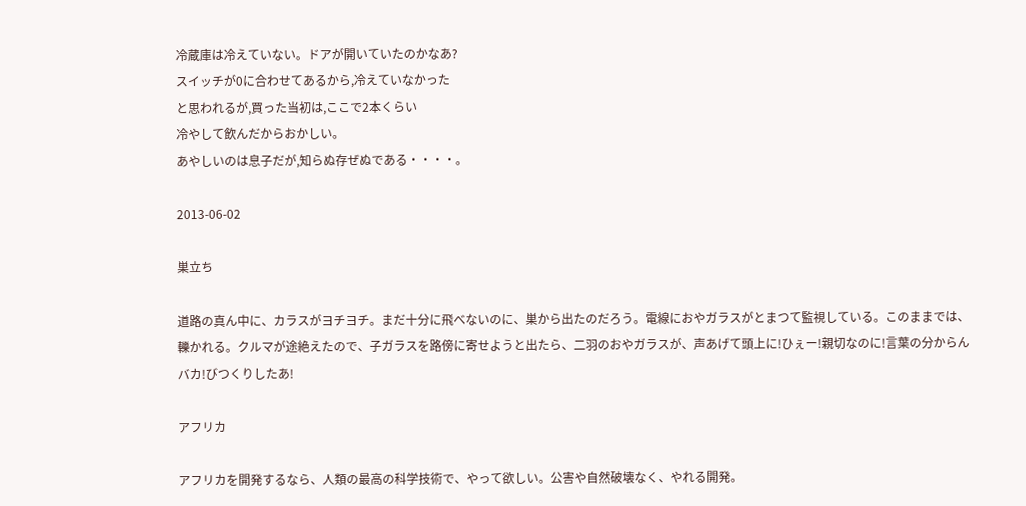冷蔵庫は冷えていない。ドアが開いていたのかなあ?
スイッチが0に合わせてあるから,冷えていなかった
と思われるが,買った当初は,ここで2本くらい
冷やして飲んだからおかしい。
あやしいのは息子だが,知らぬ存ぜぬである・・・・。

2013-06-02

巣立ち

道路の真ん中に、カラスがヨチヨチ。まだ十分に飛べないのに、巣から出たのだろう。電線におやガラスがとまつて監視している。このままでは、轢かれる。クルマが途絶えたので、子ガラスを路傍に寄せようと出たら、二羽のおやガラスが、声あげて頭上に!ひぇー!親切なのに!言葉の分からんバカ!びつくりしたあ!

アフリカ

アフリカを開発するなら、人類の最高の科学技術で、やって欲しい。公害や自然破壊なく、やれる開発。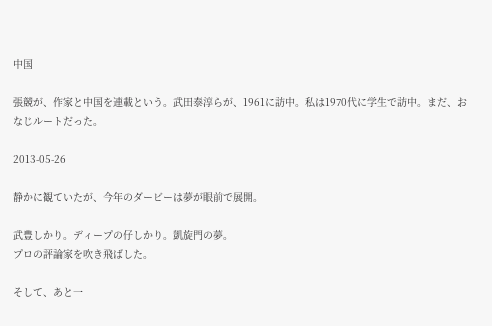中国

張競が、作家と中国を連載という。武田泰淳らが、1961に訪中。私は1970代に学生で訪中。まだ、おなじルートだった。

2013-05-26

静かに観ていたが、今年のダービーは夢が眼前で展開。

武豊しかり。ディープの仔しかり。凱旋門の夢。
プロの評論家を吹き飛ばした。

そして、あと一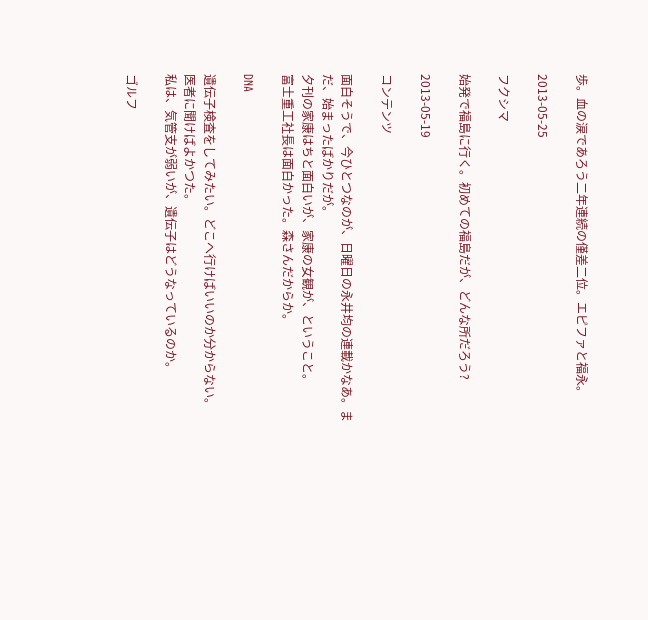歩。血の涙であろう二年連続の僅差二位。エピファと福永。

2013-05-25

フクシマ

始発で福島に行く。初めての福島だが、どんな所だろう?

2013-05-19

コンテンツ

面白そうで、今ひとつなのが、日曜日の永井均の連載かなあ。まだ、始まったばかりだが。
夕刊の家康はちと面白いが、家康の女観が、ということ。
富士重工社長は面白かった。森さんだからか。

DNA

遺伝子検査をしてみたい。どこへ行けばいいのか分からない。
医者に聞けばよかつた。
私は、気管支が弱いが、遺伝子はどうなっているのか。

ゴルフ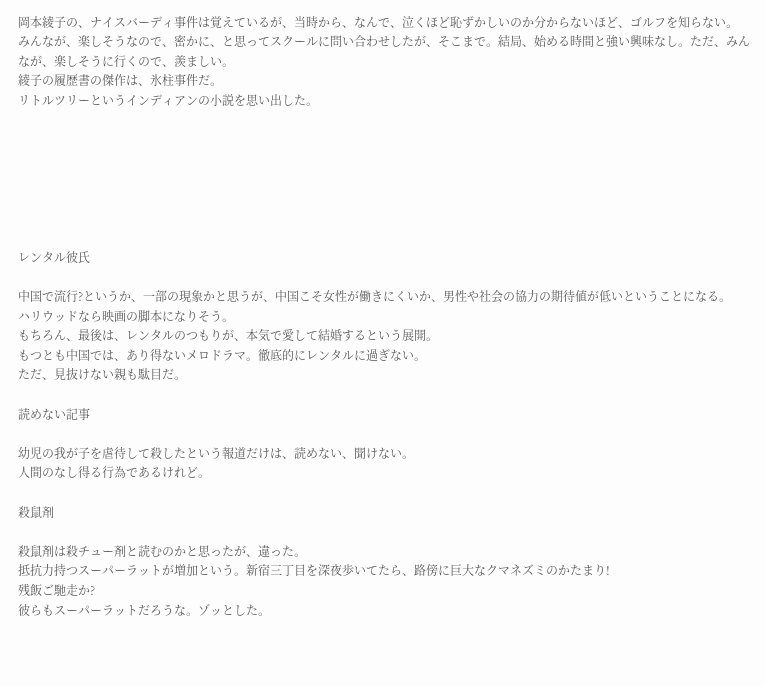岡本綾子の、ナイスバーディ事件は覚えているが、当時から、なんで、泣くほど恥ずかしいのか分からないほど、ゴルフを知らない。
みんなが、楽しそうなので、密かに、と思ってスクールに問い合わせしたが、そこまで。結局、始める時間と強い興味なし。ただ、みんなが、楽しそうに行くので、羨ましい。
綾子の履歴書の傑作は、氷柱事件だ。
リトルツリーというインディアンの小説を思い出した。







レンタル彼氏

中国で流行?というか、一部の現象かと思うが、中国こそ女性が働きにくいか、男性や社会の協力の期待値が低いということになる。
ハリウッドなら映画の脚本になりそう。
もちろん、最後は、レンタルのつもりが、本気で愛して結婚するという展開。
もつとも中国では、あり得ないメロドラマ。徹底的にレンタルに過ぎない。
ただ、見抜けない親も駄目だ。

読めない記事

幼児の我が子を虐待して殺したという報道だけは、読めない、聞けない。
人間のなし得る行為であるけれど。

殺鼠剤

殺鼠剤は殺チュー剤と読むのかと思ったが、違った。
抵抗力持つスーパーラットが増加という。新宿三丁目を深夜歩いてたら、路傍に巨大なクマネズミのかたまり!
残飯ご馳走か?
彼らもスーパーラットだろうな。ゾッとした。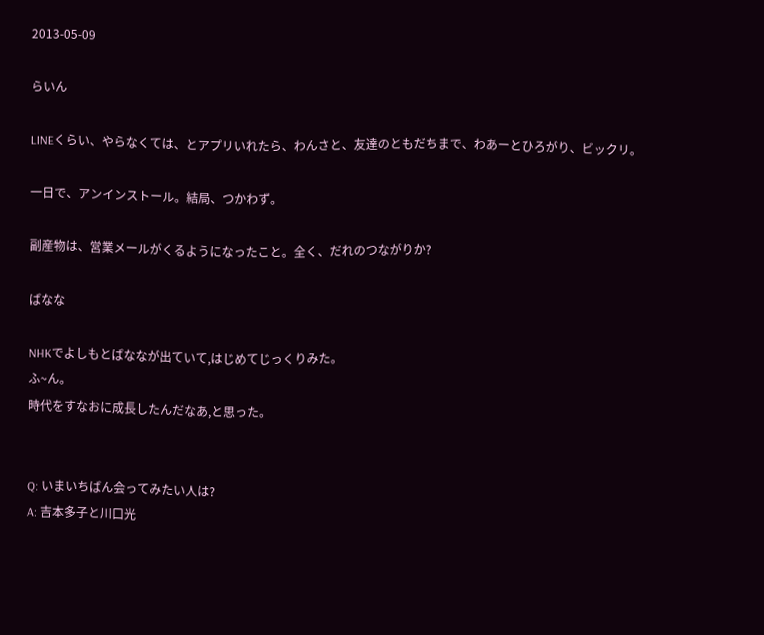2013-05-09

らいん

LINEくらい、やらなくては、とアプリいれたら、わんさと、友達のともだちまで、わあーとひろがり、ビックリ。

一日で、アンインストール。結局、つかわず。

副産物は、営業メールがくるようになったこと。全く、だれのつながりか?

ばなな

NHKでよしもとばななが出ていて,はじめてじっくりみた。
ふ~ん。
時代をすなおに成長したんだなあ,と思った。


Q: いまいちばん会ってみたい人は?
A: 吉本多子と川口光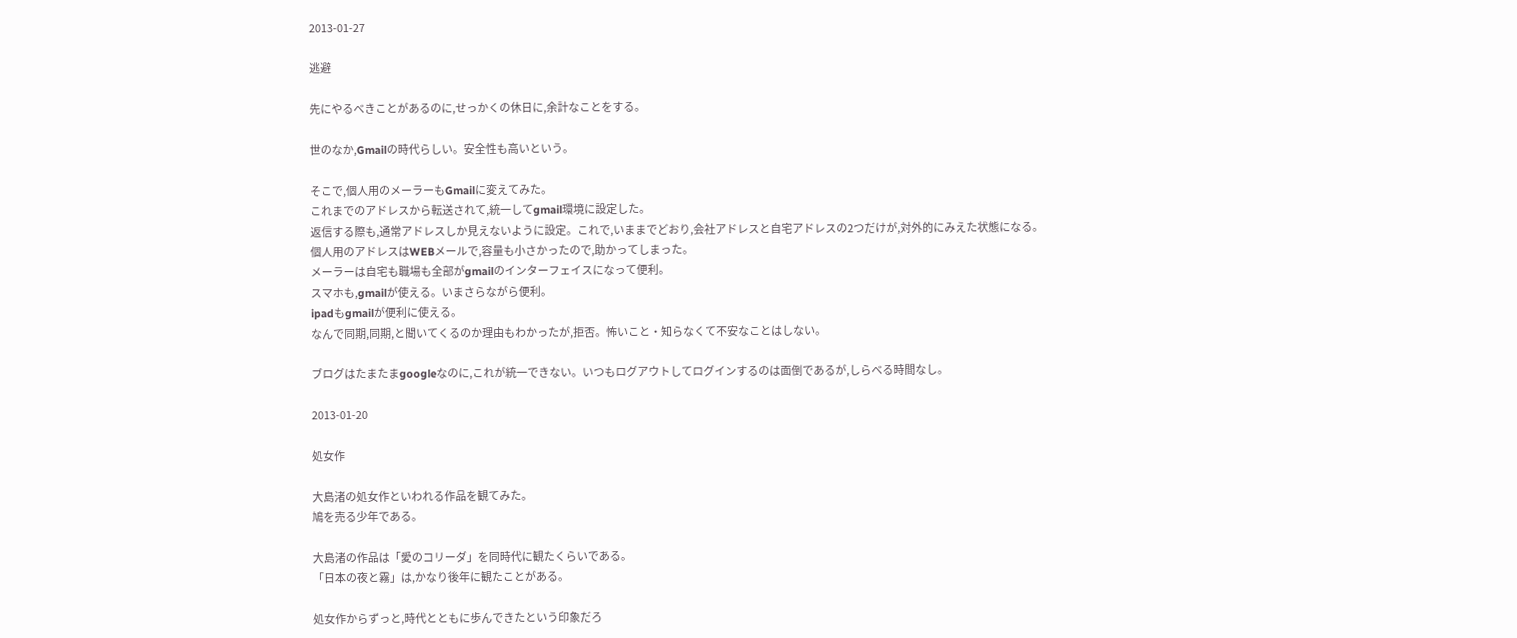2013-01-27

逃避

先にやるべきことがあるのに,せっかくの休日に,余計なことをする。

世のなか,Gmailの時代らしい。安全性も高いという。

そこで,個人用のメーラーもGmailに変えてみた。
これまでのアドレスから転送されて,統一してgmail環境に設定した。
返信する際も,通常アドレスしか見えないように設定。これで,いままでどおり,会社アドレスと自宅アドレスの2つだけが,対外的にみえた状態になる。
個人用のアドレスはWEBメールで,容量も小さかったので,助かってしまった。
メーラーは自宅も職場も全部がgmailのインターフェイスになって便利。
スマホも,gmailが使える。いまさらながら便利。
ipadもgmailが便利に使える。
なんで同期,同期,と聞いてくるのか理由もわかったが,拒否。怖いこと・知らなくて不安なことはしない。

ブログはたまたまgoogleなのに,これが統一できない。いつもログアウトしてログインするのは面倒であるが,しらべる時間なし。

2013-01-20

処女作

大島渚の処女作といわれる作品を観てみた。
鳩を売る少年である。

大島渚の作品は「愛のコリーダ」を同時代に観たくらいである。
「日本の夜と霧」は,かなり後年に観たことがある。

処女作からずっと,時代とともに歩んできたという印象だろ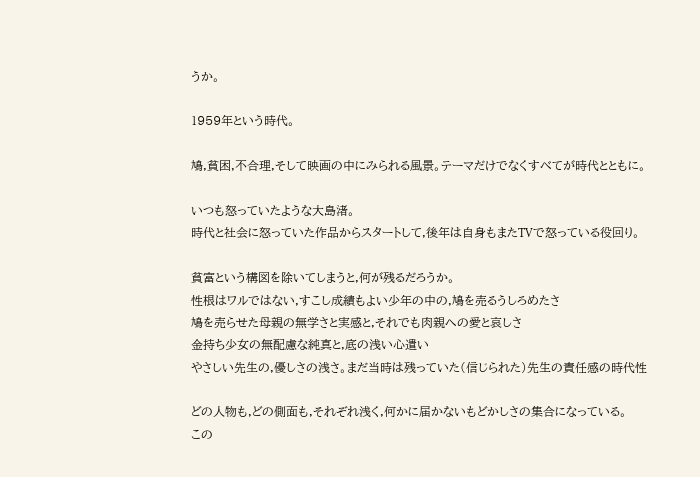うか。

1959年という時代。

鳩,貧困,不合理,そして映画の中にみられる風景。テーマだけでなくすべてが時代とともに。

いつも怒っていたような大島渚。
時代と社会に怒っていた作品からスタートして,後年は自身もまたTVで怒っている役回り。

貧富という構図を除いてしまうと,何が残るだろうか。
性根はワルではない,すこし成績もよい少年の中の,鳩を売るうしろめたさ
鳩を売らせた母親の無学さと実感と,それでも肉親への愛と哀しさ
金持ち少女の無配慮な純真と,底の浅い心遣い
やさしい先生の,優しさの浅さ。まだ当時は残っていた(信じられた)先生の責任感の時代性

どの人物も,どの側面も,それぞれ浅く,何かに届かないもどかしさの集合になっている。
この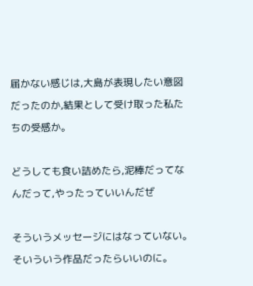届かない感じは,大島が表現したい意図だったのか,結果として受け取った私たちの受感か。

どうしても食い詰めたら,泥棒だってなんだって,やったっていいんだぜ

そういうメッセージにはなっていない。そいういう作品だったらいいのに。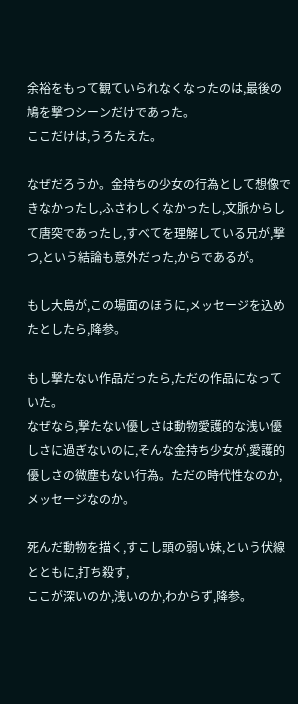余裕をもって観ていられなくなったのは,最後の鳩を撃つシーンだけであった。
ここだけは,うろたえた。

なぜだろうか。金持ちの少女の行為として想像できなかったし,ふさわしくなかったし,文脈からして唐突であったし,すべてを理解している兄が,撃つ,という結論も意外だった,からであるが。

もし大島が,この場面のほうに,メッセージを込めたとしたら,降参。

もし撃たない作品だったら,ただの作品になっていた。
なぜなら,撃たない優しさは動物愛護的な浅い優しさに過ぎないのに,そんな金持ち少女が,愛護的優しさの微塵もない行為。ただの時代性なのか,メッセージなのか。

死んだ動物を描く,すこし頭の弱い妹,という伏線とともに,打ち殺す,
ここが深いのか,浅いのか,わからず,降参。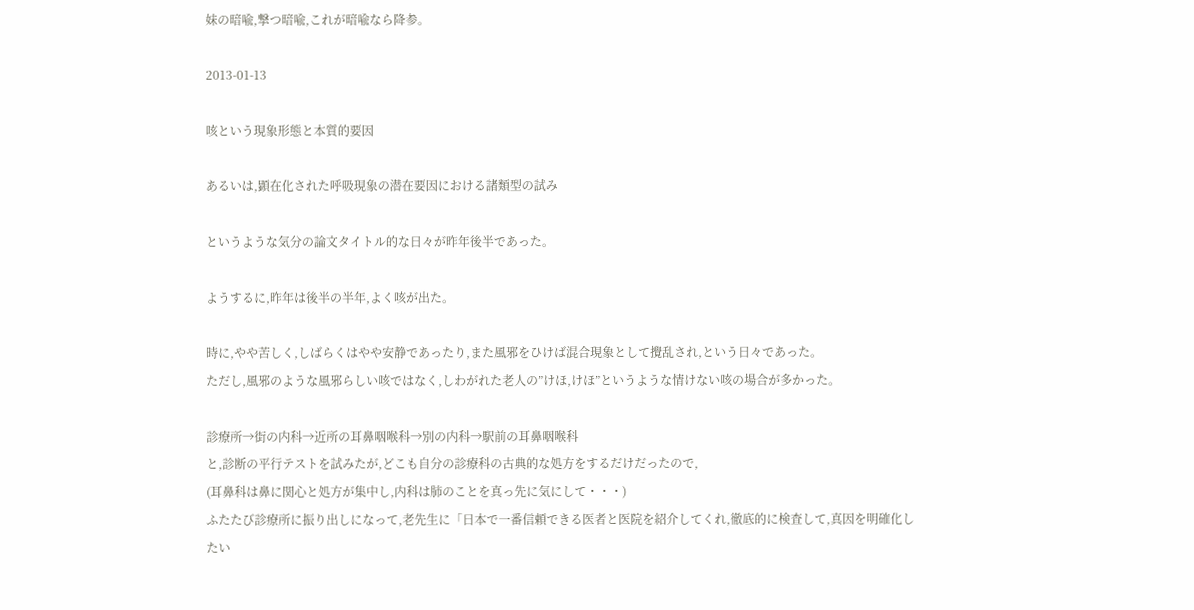妹の暗喩,撃つ暗喩,これが暗喩なら降参。

2013-01-13

咳という現象形態と本質的要因

あるいは,顕在化された呼吸現象の潜在要因における諸類型の試み

というような気分の論文タイトル的な日々が昨年後半であった。

ようするに,昨年は後半の半年,よく咳が出た。

時に,やや苦しく,しばらくはやや安静であったり,また風邪をひけば混合現象として攪乱され,という日々であった。
ただし,風邪のような風邪らしい咳ではなく,しわがれた老人の”けほ,けほ”というような情けない咳の場合が多かった。

診療所→街の内科→近所の耳鼻咽喉科→別の内科→駅前の耳鼻咽喉科
と,診断の平行テストを試みたが,どこも自分の診療科の古典的な処方をするだけだったので,
(耳鼻科は鼻に関心と処方が集中し,内科は肺のことを真っ先に気にして・・・)
ふたたび診療所に振り出しになって,老先生に「日本で一番信頼できる医者と医院を紹介してくれ,徹底的に検査して,真因を明確化したい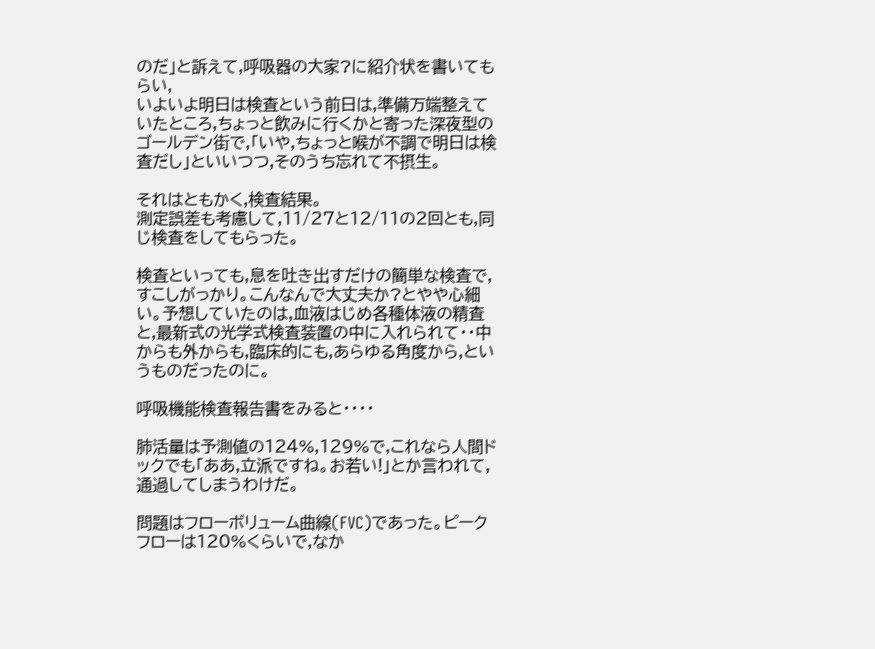のだ」と訴えて,呼吸器の大家?に紹介状を書いてもらい,
いよいよ明日は検査という前日は,準備万端整えていたところ,ちょっと飲みに行くかと寄った深夜型のゴールデン街で,「いや,ちょっと喉が不調で明日は検査だし」といいつつ,そのうち忘れて不摂生。

それはともかく,検査結果。
測定誤差も考慮して,11/27と12/11の2回とも,同じ検査をしてもらった。

検査といっても,息を吐き出すだけの簡単な検査で,すこしがっかり。こんなんで大丈夫か?とやや心細い。予想していたのは,血液はじめ各種体液の精査と,最新式の光学式検査装置の中に入れられて・・中からも外からも,臨床的にも,あらゆる角度から,というものだったのに。

呼吸機能検査報告書をみると・・・・

肺活量は予測値の124%,129%で,これなら人間ドックでも「ああ,立派ですね。お若い!」とか言われて,通過してしまうわけだ。

問題はフローボリューム曲線(FVC)であった。ピークフローは120%くらいで,なか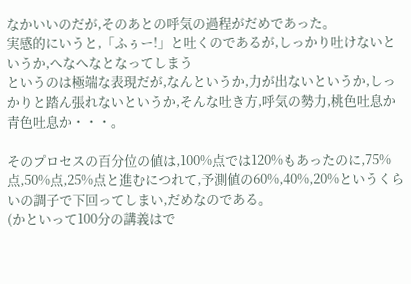なかいいのだが,そのあとの呼気の過程がだめであった。
実感的にいうと,「ふぅー!」と吐くのであるが,しっかり吐けないというか,へなへなとなってしまう
というのは極端な表現だが,なんというか,力が出ないというか,しっかりと踏ん張れないというか,そんな吐き方,呼気の勢力,桃色吐息か青色吐息か・・・。

そのプロセスの百分位の値は,100%点では120%もあったのに,75%点,50%点,25%点と進むにつれて,予測値の60%,40%,20%というくらいの調子で下回ってしまい,だめなのである。
(かといって100分の講義はで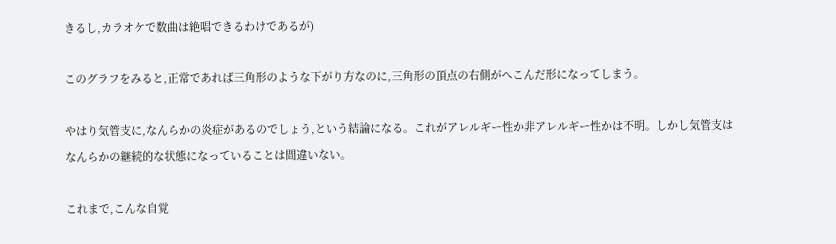きるし,カラオケで数曲は絶唱できるわけであるが)

このグラフをみると,正常であれば三角形のような下がり方なのに,三角形の頂点の右側がへこんだ形になってしまう。

やはり気管支に,なんらかの炎症があるのでしょう,という結論になる。これがアレルギー性か非アレルギー性かは不明。しかし気管支はなんらかの継続的な状態になっていることは間違いない。

これまで,こんな自覚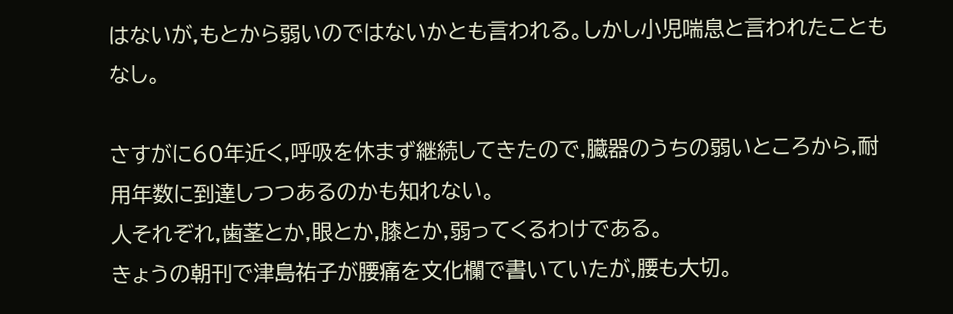はないが,もとから弱いのではないかとも言われる。しかし小児喘息と言われたこともなし。

さすがに60年近く,呼吸を休まず継続してきたので,臓器のうちの弱いところから,耐用年数に到達しつつあるのかも知れない。
人それぞれ,歯茎とか,眼とか,膝とか,弱ってくるわけである。
きょうの朝刊で津島祐子が腰痛を文化欄で書いていたが,腰も大切。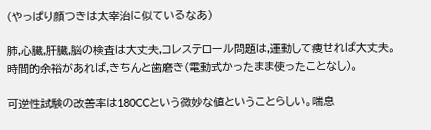(やっぱり顔つきは太宰治に似ているなあ)

肺,心臓,肝臓,脳の検査は大丈夫,コレステロール問題は,運動して痩せれば大丈夫。時間的余裕があれば,きちんと歯磨き(電動式かったまま使ったことなし)。

可逆性試験の改善率は180CCという微妙な値ということらしい。喘息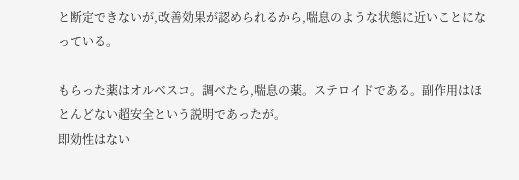と断定できないが,改善効果が認められるから,喘息のような状態に近いことになっている。

もらった薬はオルベスコ。調べたら,喘息の薬。ステロイドである。副作用はほとんどない超安全という説明であったが。
即効性はない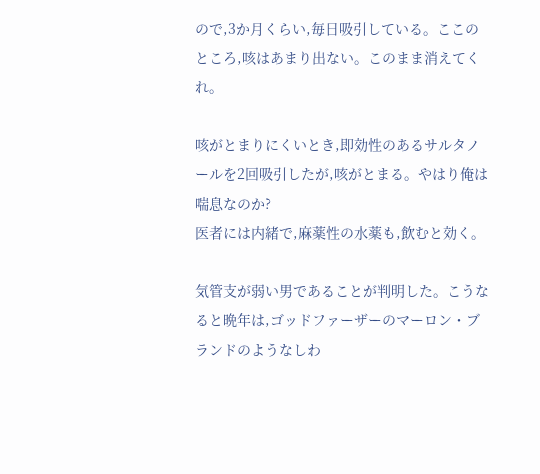ので,3か月くらい,毎日吸引している。ここのところ,咳はあまり出ない。このまま消えてくれ。

咳がとまりにくいとき,即効性のあるサルタノールを2回吸引したが,咳がとまる。やはり俺は喘息なのか?
医者には内緒で,麻薬性の水薬も,飲むと効く。

気管支が弱い男であることが判明した。こうなると晩年は,ゴッドファーザーのマーロン・ブランドのようなしわ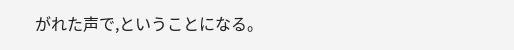がれた声で,ということになる。